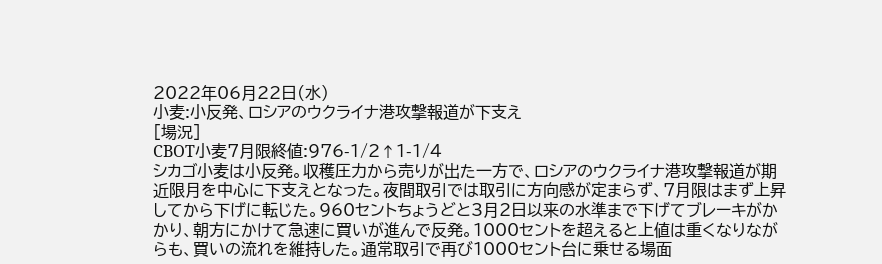2022年06月22日(水)
小麦:小反発、ロシアのウクライナ港攻撃報道が下支え
[場況]
CBOT小麦7月限終値:976-1/2↑1-1/4
シカゴ小麦は小反発。収穫圧力から売りが出た一方で、ロシアのウクライナ港攻撃報道が期近限月を中心に下支えとなった。夜間取引では取引に方向感が定まらず、7月限はまず上昇してから下げに転じた。960セントちょうどと3月2日以来の水準まで下げてブレーキがかかり、朝方にかけて急速に買いが進んで反発。1000セントを超えると上値は重くなりながらも、買いの流れを維持した。通常取引で再び1000セント台に乗せる場面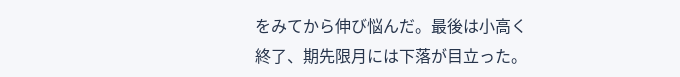をみてから伸び悩んだ。最後は小高く終了、期先限月には下落が目立った。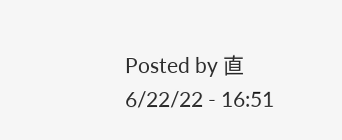Posted by 直 6/22/22 - 16:51